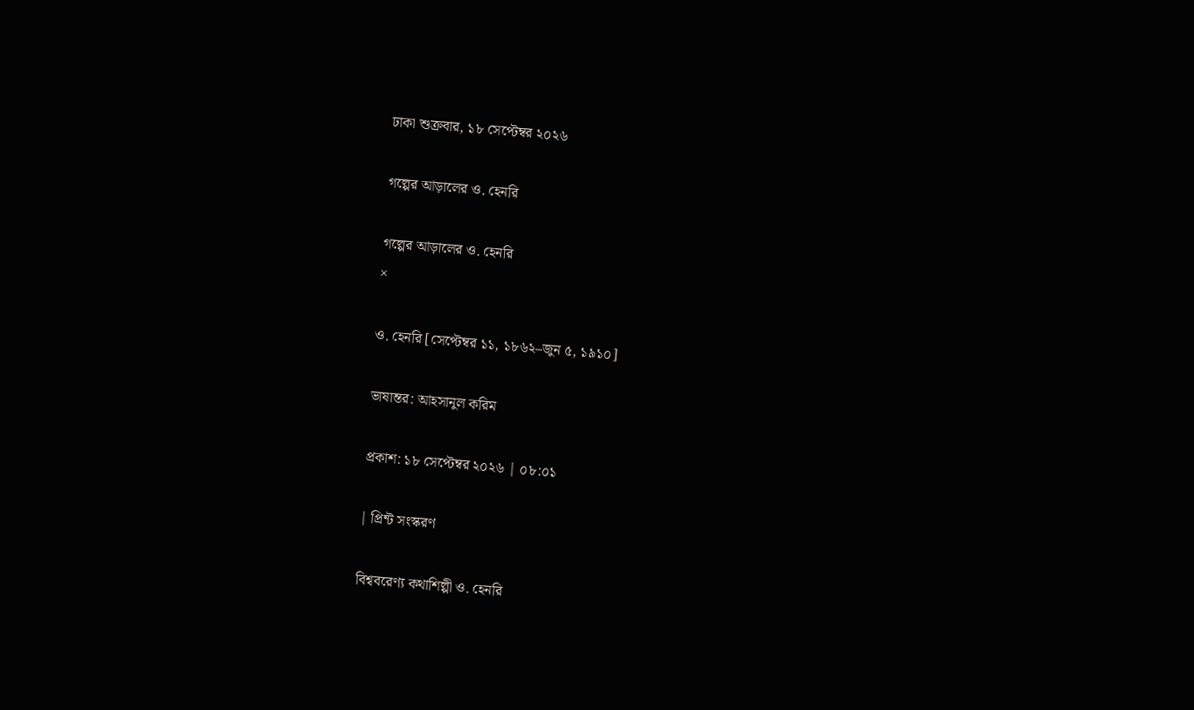ঢাকা শুক্রবার, ১৮ সেপ্টেম্বর ২০২৬

গল্পের আড়ালের ও. হেনরি

গল্পের আড়ালের ও. হেনরি
×

ও. হেনরি [সেপ্টেম্বর ১১, ১৮৬২–জুন ৫, ১৯১০]

ভাষান্তর: আহসানুল করিম

প্রকাশ: ১৮ সেপ্টেম্বর ২০২৬ | ০৮:০১

| প্রিন্ট সংস্করণ

বিশ্ববরেণ্য কথাশিল্পী ও. হেনরি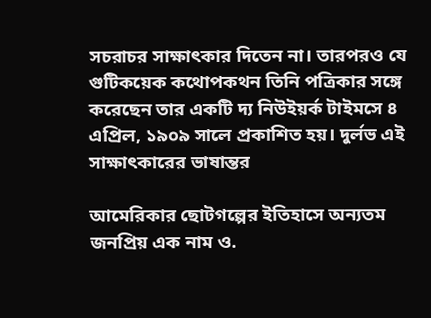সচরাচর সাক্ষাৎকার দিতেন না। তারপরও যে গুটিকয়েক কথোপকথন তিনি পত্রিকার সঙ্গে করেছেন তার একটি দ্য নিউইয়র্ক টাইমসে ৪ এপ্রিল, ১৯০৯ সালে প্রকাশিত হয়। দুর্লভ এই সাক্ষাৎকারের ভাষান্তর

আমেরিকার ছোটগল্পের ইতিহাসে অন্যতম জনপ্রিয় এক নাম ও.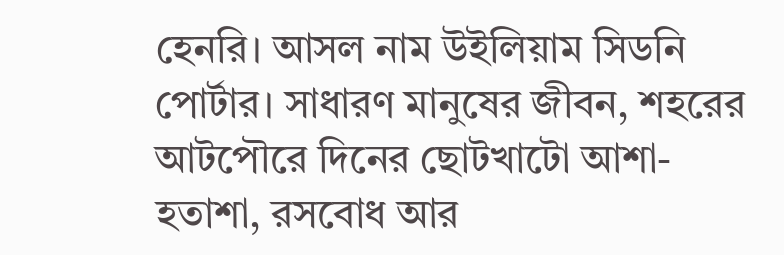হেনরি। আসল নাম উইলিয়াম সিডনি পোর্টার। সাধারণ মানুষের জীবন, শহরের আটপৌরে দিনের ছোটখাটো আশা-হতাশা, রসবোধ আর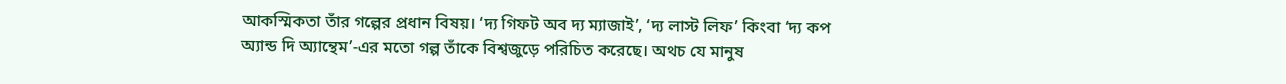আকস্মিকতা তাঁর গল্পের প্রধান বিষয়। ‘দ্য গিফট অব দ্য ম্যাজাই’, ‘দ্য লাস্ট লিফ’ কিংবা ‘দ্য কপ অ্যান্ড দি অ্যান্থেম’-এর মতো গল্প তাঁকে বিশ্বজুড়ে পরিচিত করেছে। অথচ যে মানুষ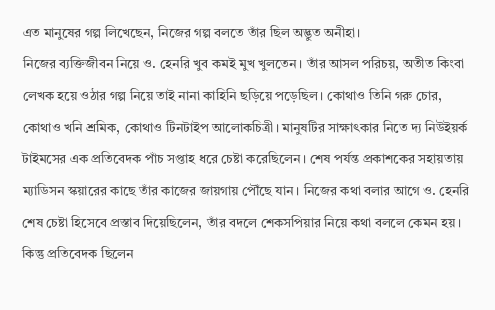এত মানুষের গল্প লিখেছেন, নিজের গল্প বলতে তাঁর ছিল অদ্ভুত অনীহা।
নিজের ব্যক্তিজীবন নিয়ে ও. হেনরি খুব কমই মুখ খুলতেন। তাঁর আসল পরিচয়, অতীত কিংবা লেখক হয়ে ওঠার গল্প নিয়ে তাই নানা কাহিনি ছড়িয়ে পড়েছিল। কোথাও তিনি গরু চোর, কোথাও খনি শ্রমিক, কোথাও টিনটাইপ আলোকচিত্রী। মানুষটির সাক্ষাৎকার নিতে দ্য নিউইয়র্ক টাইমসের এক প্রতিবেদক পাঁচ সপ্তাহ ধরে চেষ্টা করেছিলেন। শেষ পর্যন্ত প্রকাশকের সহায়তায় ম্যাডিসন স্কয়ারের কাছে তাঁর কাজের জায়গায় পৌঁছে যান। নিজের কথা বলার আগে ও. হেনরি শেষ চেষ্টা হিসেবে প্রস্তাব দিয়েছিলেন, তাঁর বদলে শেকসপিয়ার নিয়ে কথা বললে কেমন হয়। কিন্তু প্রতিবেদক ছিলেন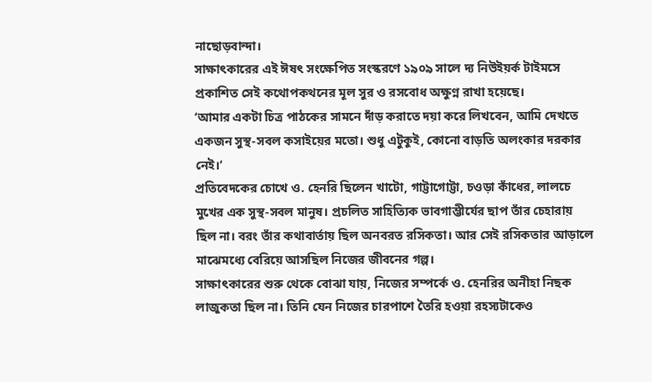নাছোড়বান্দা।
সাক্ষাৎকারের এই ঈষৎ সংক্ষেপিত সংস্করণে ১৯০৯ সালে দ্য নিউইয়র্ক টাইমসে প্রকাশিত সেই কথোপকথনের মূল সুর ও রসবোধ অক্ষুণ্ন রাখা হয়েছে।
‘আমার একটা চিত্র পাঠকের সামনে দাঁড় করাতে দয়া করে লিখবেন, আমি দেখতে একজন সুস্থ-সবল কসাইয়ের মতো। শুধু এটুকুই, কোনো বাড়তি অলংকার দরকার নেই।’
প্রতিবেদকের চোখে ও. হেনরি ছিলেন খাটো, গাট্টাগোট্টা, চওড়া কাঁধের, লালচে মুখের এক সুস্থ-সবল মানুষ। প্রচলিত সাহিত্যিক ভাবগাম্ভীর্যের ছাপ তাঁর চেহারায় ছিল না। বরং তাঁর কথাবার্তায় ছিল অনবরত রসিকতা। আর সেই রসিকতার আড়ালে মাঝেমধ্যে বেরিয়ে আসছিল নিজের জীবনের গল্প।
সাক্ষাৎকারের শুরু থেকে বোঝা যায়, নিজের সম্পর্কে ও. হেনরির অনীহা নিছক লাজুকতা ছিল না। তিনি যেন নিজের চারপাশে তৈরি হওয়া রহস্যটাকেও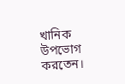খানিক উপভোগ করতেন।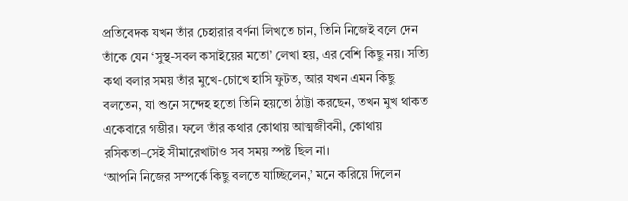প্রতিবেদক যখন তাঁর চেহারার বর্ণনা লিখতে চান, তিনি নিজেই বলে দেন তাঁকে যেন ‘সুস্থ-সবল কসাইয়ের মতো’ লেখা হয়, এর বেশি কিছু নয়। সত্যি কথা বলার সময় তাঁর মুখে-চোখে হাসি ফুটত, আর যখন এমন কিছু বলতেন, যা শুনে সন্দেহ হতো তিনি হয়তো ঠাট্টা করছেন, তখন মুখ থাকত একেবারে গম্ভীর। ফলে তাঁর কথার কোথায় আত্মজীবনী, কোথায় রসিকতা–সেই সীমারেখাটাও সব সময় স্পষ্ট ছিল না।
‘আপনি নিজের সম্পর্কে কিছু বলতে যাচ্ছিলেন,’ মনে করিয়ে দিলেন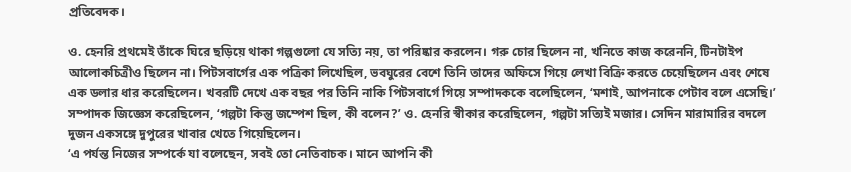প্রতিবেদক।

ও. হেনরি প্রথমেই তাঁকে ঘিরে ছড়িয়ে থাকা গল্পগুলো যে সত্যি নয়, তা পরিষ্কার করলেন। গরু চোর ছিলেন না, খনিতে কাজ করেননি, টিনটাইপ আলোকচিত্রীও ছিলেন না। পিটসবার্গের এক পত্রিকা লিখেছিল, ভবঘুরের বেশে তিনি তাদের অফিসে গিয়ে লেখা বিক্রি করতে চেয়েছিলেন এবং শেষে এক ডলার ধার করেছিলেন। খবরটি দেখে এক বছর পর তিনি নাকি পিটসবার্গে গিয়ে সম্পাদককে বলেছিলেন, ‘মশাই, আপনাকে পেটাব বলে এসেছি।’
সম্পাদক জিজ্ঞেস করেছিলেন, ‘গল্পটা কিন্তু জম্পেশ ছিল, কী বলেন?’ ও. হেনরি স্বীকার করেছিলেন, গল্পটা সত্যিই মজার। সেদিন মারামারির বদলে দুজন একসঙ্গে দুপুরের খাবার খেতে গিয়েছিলেন।
‘এ পর্যন্ত নিজের সম্পর্কে যা বলেছেন, সবই তো নেতিবাচক। মানে আপনি কী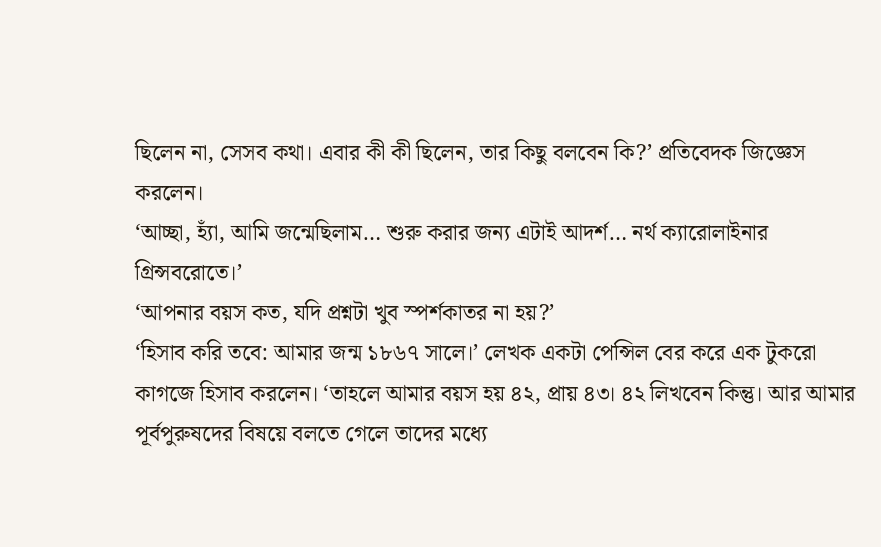ছিলেন না, সেসব কথা। এবার কী কী ছিলেন, তার কিছু বলবেন কি?’ প্রতিবেদক জিজ্ঞেস করলেন।
‘আচ্ছা, হ্যাঁ, আমি জন্মেছিলাম… শুরু করার জন্য এটাই আদর্শ… নর্থ ক্যারোলাইনার গ্রিন্সবরোতে।’
‘আপনার বয়স কত, যদি প্রশ্নটা খুব স্পর্শকাতর না হয়?’
‘হিসাব করি তবে: আমার জন্ম ১৮৬৭ সালে।’ লেখক একটা পেন্সিল বের করে এক টুকরো কাগজে হিসাব করলেন। ‘তাহলে আমার বয়স হয় ৪২, প্রায় ৪৩। ৪২ লিখবেন কিন্তু। আর আমার পূর্বপুরুষদের বিষয়ে বলতে গেলে তাদের মধ্যে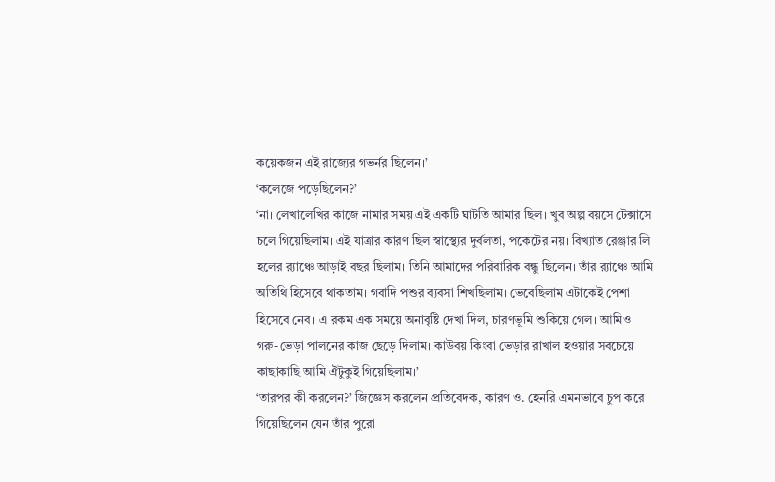কয়েকজন এই রাজ্যের গভর্নর ছিলেন।’
‘কলেজে পড়েছিলেন?’
‘না। লেখালেখির কাজে নামার সময় এই একটি ঘাটতি আমার ছিল। খুব অল্প বয়সে টেক্সাসে চলে গিয়েছিলাম। এই যাত্রার কারণ ছিল স্বাস্থ্যের দুর্বলতা, পকেটের নয়। বিখ্যাত রেঞ্জার লি হলের র‍্যাঞ্চে আড়াই বছর ছিলাম। তিনি আমাদের পরিবারিক বন্ধু ছিলেন। তাঁর র‍্যাঞ্চে আমি অতিথি হিসেবে থাকতাম। গবাদি পশুর ব্যবসা শিখছিলাম। ভেবেছিলাম এটাকেই পেশা হিসেবে নেব। এ রকম এক সময়ে অনাবৃষ্টি দেখা দিল, চারণভূমি শুকিয়ে গেল। আমিও গরু-ভেড়া পালনের কাজ ছেড়ে দিলাম। কাউবয় কিংবা ভেড়ার রাখাল হওয়ার সবচেয়ে কাছাকাছি আমি ঐটুকুই গিয়েছিলাম।’
‘তারপর কী করলেন?’ জিজ্ঞেস করলেন প্রতিবেদক, কারণ ও. হেনরি এমনভাবে চুপ করে গিয়েছিলেন যেন তাঁর পুরো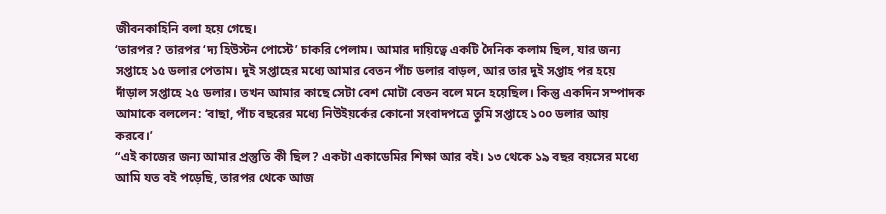জীবনকাহিনি বলা হয়ে গেছে।
‘তারপর? তারপর ‘দ্য হিউস্টন পোস্টে’ চাকরি পেলাম। আমার দায়িত্বে একটি দৈনিক কলাম ছিল, যার জন্য সপ্তাহে ১৫ ডলার পেতাম। দুই সপ্তাহের মধ্যে আমার বেতন পাঁচ ডলার বাড়ল, আর তার দুই সপ্তাহ পর হয়ে দাঁড়াল সপ্তাহে ২৫ ডলার। তখন আমার কাছে সেটা বেশ মোটা বেতন বলে মনে হয়েছিল। কিন্তু একদিন সম্পাদক আমাকে বললেন: ‘বাছা, পাঁচ বছরের মধ্যে নিউইয়র্কের কোনো সংবাদপত্রে তুমি সপ্তাহে ১০০ ডলার আয় করবে।’
“এই কাজের জন্য আমার প্রস্তুতি কী ছিল? একটা একাডেমির শিক্ষা আর বই। ১৩ থেকে ১৯ বছর বয়সের মধ্যে আমি যত বই পড়েছি, তারপর থেকে আজ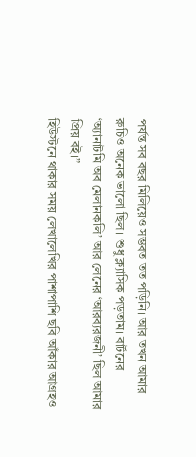পর্যন্ত সব বছর মিলিয়েও সম্ভবত তত পড়িনি। আর তখন আমার রুচিও অনেক ভালো ছিল। শুধু ক্ল্যাসিক পড়তাম। বার্টনের ‘অ্যানাটমি অব মেলানকলি’ আর লেনের ‘আরব্যরজনী’ ছিল আমার প্রিয় বই।”
হিউস্টনে থাকার সময় লেখালেখির পাশাপাশি ছবি আঁকার আগ্রহও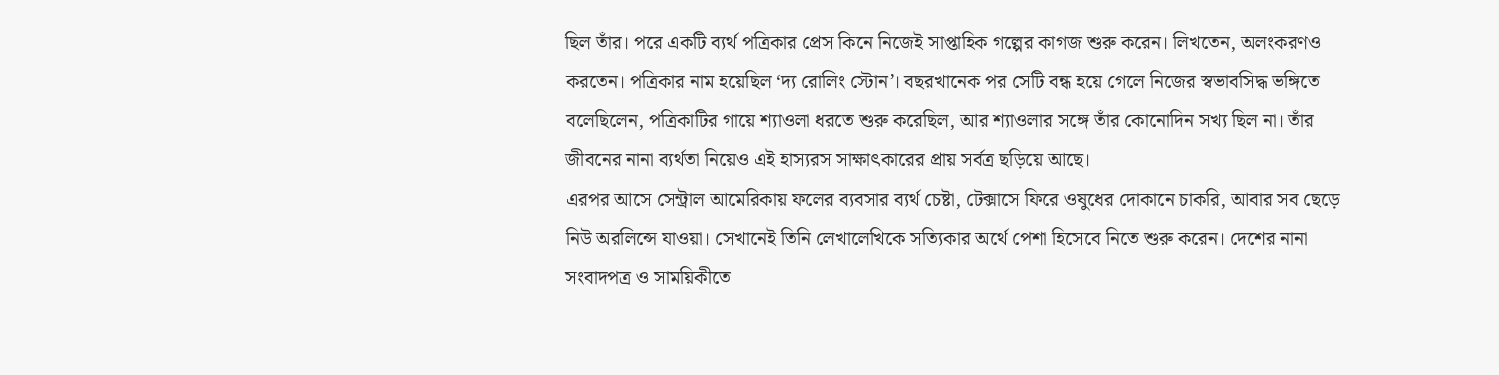ছিল তাঁর। পরে একটি ব্যর্থ পত্রিকার প্রেস কিনে নিজেই সাপ্তাহিক গল্পের কাগজ শুরু করেন। লিখতেন, অলংকরণও করতেন। পত্রিকার নাম হয়েছিল ‘দ্য রোলিং স্টোন’। বছরখানেক পর সেটি বন্ধ হয়ে গেলে নিজের স্বভাবসিদ্ধ ভঙ্গিতে বলেছিলেন, পত্রিকাটির গায়ে শ্যাওলা ধরতে শুরু করেছিল, আর শ্যাওলার সঙ্গে তাঁর কোনোদিন সখ্য ছিল না। তাঁর জীবনের নানা ব্যর্থতা নিয়েও এই হাস্যরস সাক্ষাৎকারের প্রায় সর্বত্র ছড়িয়ে আছে।
এরপর আসে সেন্ট্রাল আমেরিকায় ফলের ব্যবসার ব্যর্থ চেষ্টা, টেক্সাসে ফিরে ওষুধের দোকানে চাকরি, আবার সব ছেড়ে নিউ অরলিন্সে যাওয়া। সেখানেই তিনি লেখালেখিকে সত্যিকার অর্থে পেশা হিসেবে নিতে শুরু করেন। দেশের নানা সংবাদপত্র ও সাময়িকীতে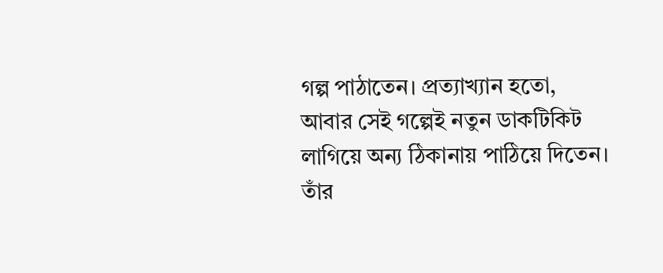গল্প পাঠাতেন। প্রত্যাখ্যান হতো, আবার সেই গল্পেই নতুন ডাকটিকিট লাগিয়ে অন্য ঠিকানায় পাঠিয়ে দিতেন। তাঁর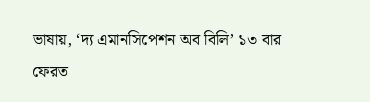ভাষায়, ‘দ্য এমানসিপেশন অব বিলি’ ১৩ বার ফেরত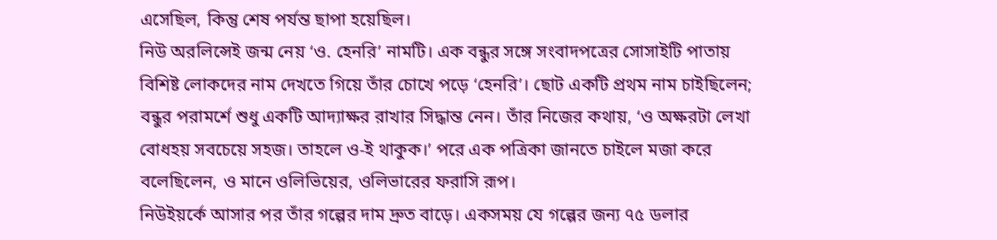এসেছিল, কিন্তু শেষ পর্যন্ত ছাপা হয়েছিল।
নিউ অরলিন্সেই জন্ম নেয় ‘ও. হেনরি’ নামটি। এক বন্ধুর সঙ্গে সংবাদপত্রের সোসাইটি পাতায় বিশিষ্ট লোকদের নাম দেখতে গিয়ে তাঁর চোখে পড়ে ‘হেনরি’। ছোট একটি প্রথম নাম চাইছিলেন; বন্ধুর পরামর্শে শুধু একটি আদ্যাক্ষর রাখার সিদ্ধান্ত নেন। তাঁর নিজের কথায়, ‘ও অক্ষরটা লেখা বোধহয় সবচেয়ে সহজ। তাহলে ও-ই থাকুক।’ পরে এক পত্রিকা জানতে চাইলে মজা করে বলেছিলেন, ও মানে ওলিভিয়ের, ওলিভারের ফরাসি রূপ।
নিউইয়র্কে আসার পর তাঁর গল্পের দাম দ্রুত বাড়ে। একসময় যে গল্পের জন্য ৭৫ ডলার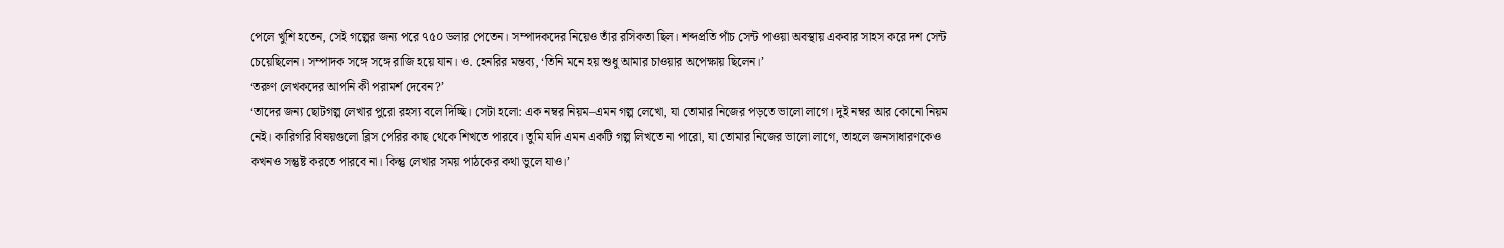পেলে খুশি হতেন, সেই গল্পের জন্য পরে ৭৫০ ডলার পেতেন। সম্পাদকদের নিয়েও তাঁর রসিকতা ছিল। শব্দপ্রতি পাঁচ সেন্ট পাওয়া অবস্থায় একবার সাহস করে দশ সেন্ট চেয়েছিলেন। সম্পাদক সঙ্গে সঙ্গে রাজি হয়ে যান। ও. হেনরির মন্তব্য, ‘তিনি মনে হয় শুধু আমার চাওয়ার অপেক্ষায় ছিলেন।’
‘তরুণ লেখকদের আপনি কী পরামর্শ দেবেন?’
‘তাদের জন্য ছোটগল্প লেখার পুরো রহস্য বলে দিচ্ছি। সেটা হলো: এক নম্বর নিয়ম–এমন গল্প লেখো, যা তোমার নিজের পড়তে ভালো লাগে। দুই নম্বর আর কোনো নিয়ম নেই। কারিগরি বিষয়গুলো ব্লিস পেরির কাছ থেকে শিখতে পারবে। তুমি যদি এমন একটি গল্প লিখতে না পারো, যা তোমার নিজের ভালো লাগে, তাহলে জনসাধারণকেও কখনও সন্তুষ্ট করতে পারবে না। কিন্তু লেখার সময় পাঠকের কথা ভুলে যাও।’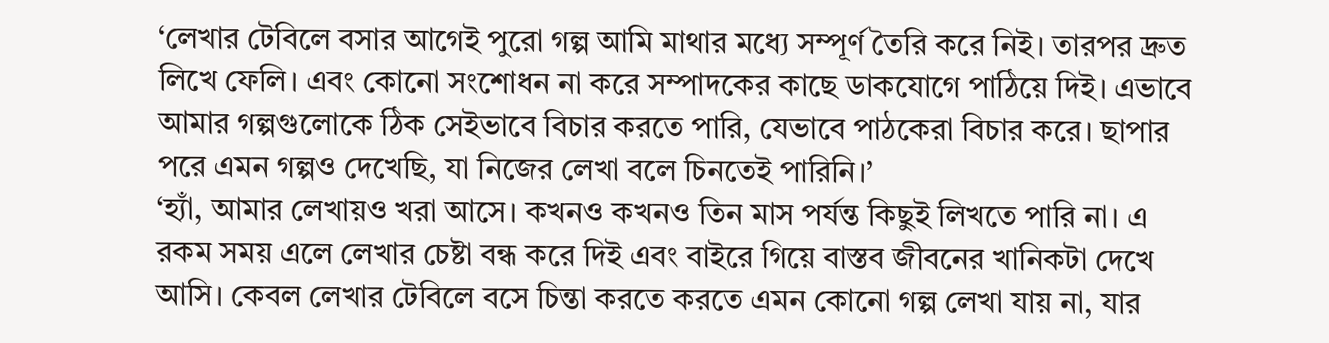‘লেখার টেবিলে বসার আগেই পুরো গল্প আমি মাথার মধ্যে সম্পূর্ণ তৈরি করে নিই। তারপর দ্রুত লিখে ফেলি। এবং কোনো সংশোধন না করে সম্পাদকের কাছে ডাকযোগে পাঠিয়ে দিই। এভাবে আমার গল্পগুলোকে ঠিক সেইভাবে বিচার করতে পারি, যেভাবে পাঠকেরা বিচার করে। ছাপার পরে এমন গল্পও দেখেছি, যা নিজের লেখা বলে চিনতেই পারিনি।’
‘হ্যাঁ, আমার লেখায়ও খরা আসে। কখনও কখনও তিন মাস পর্যন্ত কিছুই লিখতে পারি না। এ রকম সময় এলে লেখার চেষ্টা বন্ধ করে দিই এবং বাইরে গিয়ে বাস্তব জীবনের খানিকটা দেখে আসি। কেবল লেখার টেবিলে বসে চিন্তা করতে করতে এমন কোনো গল্প লেখা যায় না, যার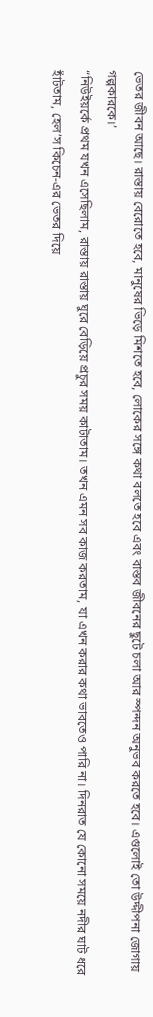ভেতর জীবন আছে। রাস্তায় বেরোতে হবে, মানুষের ভিড়ে মিশতে হবে, লোকের সঙ্গে কথা বলতে হবে এবং বাস্তব জীবনের ছুটে চলা আর স্পন্দন অনুভব করতে হবে। এগুলোই তো উদ্দীপনা জোগায় গল্পকারকে।’
“নিউইয়র্কে প্রথম যখন এসেছিলাম, রাস্তায় রাস্তায় ঘুরে বেড়িয়ে প্রচুর সময় কাটাতাম। তখন এমন সব কাজ করতাম, যা এখন করার কথা ভাবতেও পারি না। দিনরাত যে কোনো সময়ে নদীর ঘাট ধরে হাঁটতাম, হেল’স কিচেন-এর ভেতর দিয়ে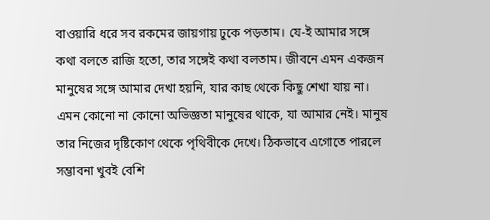বাওয়ারি ধরে সব রকমের জায়গায় ঢুকে পড়তাম। যে-ই আমার সঙ্গে কথা বলতে রাজি হতো, তার সঙ্গেই কথা বলতাম। জীবনে এমন একজন মানুষের সঙ্গে আমার দেখা হয়নি, যার কাছ থেকে কিছু শেখা যায় না। এমন কোনো না কোনো অভিজ্ঞতা মানুষের থাকে, যা আমার নেই। মানুষ তার নিজের দৃষ্টিকোণ থেকে পৃথিবীকে দেখে। ঠিকভাবে এগোতে পারলে সম্ভাবনা খুবই বেশি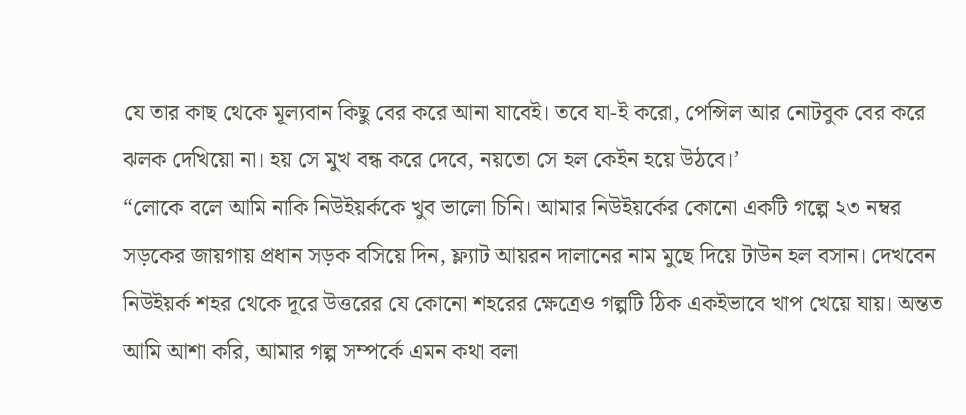যে তার কাছ থেকে মূল্যবান কিছু বের করে আনা যাবেই। তবে যা-ই করো, পেন্সিল আর নোটবুক বের করে ঝলক দেখিয়ো না। হয় সে মুখ বন্ধ করে দেবে, নয়তো সে হল কেইন হয়ে উঠবে।’
“লোকে বলে আমি নাকি নিউইয়র্ককে খুব ভালো চিনি। আমার নিউইয়র্কের কোনো একটি গল্পে ২৩ নম্বর সড়কের জায়গায় প্রধান সড়ক বসিয়ে দিন, ফ্ল্যাট আয়রন দালানের নাম মুছে দিয়ে টাউন হল বসান। দেখবেন নিউইয়র্ক শহর থেকে দূরে উত্তরের যে কোনো শহরের ক্ষেত্রেও গল্পটি ঠিক একইভাবে খাপ খেয়ে যায়। অন্তত আমি আশা করি, আমার গল্প সম্পর্কে এমন কথা বলা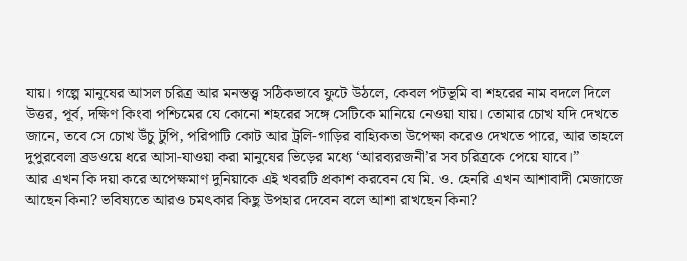যায়। গল্পে মানুষের আসল চরিত্র আর মনস্তত্ত্ব সঠিকভাবে ফুটে উঠলে, কেবল পটভূমি বা শহরের নাম বদলে দিলে উত্তর, পূর্ব, দক্ষিণ কিংবা পশ্চিমের যে কোনো শহরের সঙ্গে সেটিকে মানিয়ে নেওয়া যায়। তোমার চোখ যদি দেখতে জানে, তবে সে চোখ উঁচু টুপি, পরিপাটি কোট আর ট্রলি-গাড়ির বাহ্যিকতা উপেক্ষা করেও দেখতে পারে, আর তাহলে দুপুরবেলা ব্রডওয়ে ধরে আসা-যাওয়া করা মানুষের ভিড়ের মধ্যে ‘আরব্যরজনী’র সব চরিত্রকে পেয়ে যাবে।”
আর এখন কি দয়া করে অপেক্ষমাণ দুনিয়াকে এই খবরটি প্রকাশ করবেন যে মি. ও. হেনরি এখন আশাবাদী মেজাজে আছেন কিনা? ভবিষ্যতে আরও চমৎকার কিছু উপহার দেবেন বলে আশা রাখছেন কিনা?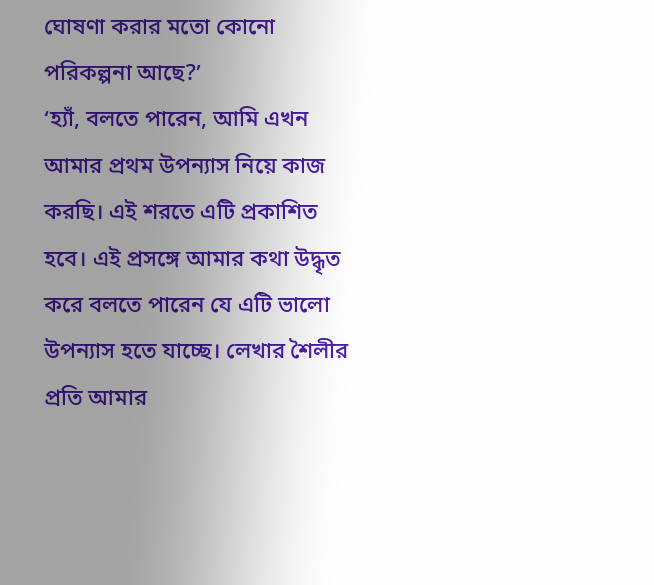ঘোষণা করার মতো কোনো পরিকল্পনা আছে?’
‘হ্যাঁ, বলতে পারেন, আমি এখন আমার প্রথম উপন্যাস নিয়ে কাজ করছি। এই শরতে এটি প্রকাশিত হবে। এই প্রসঙ্গে আমার কথা উদ্ধৃত করে বলতে পারেন যে এটি ভালো উপন্যাস হতে যাচ্ছে। লেখার শৈলীর প্রতি আমার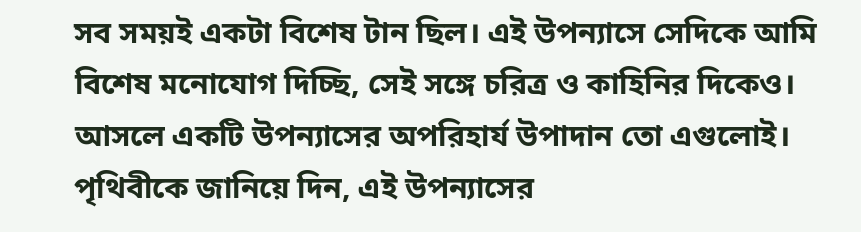সব সময়ই একটা বিশেষ টান ছিল। এই উপন্যাসে সেদিকে আমি বিশেষ মনোযোগ দিচ্ছি, সেই সঙ্গে চরিত্র ও কাহিনির দিকেও। আসলে একটি উপন্যাসের অপরিহার্য উপাদান তো এগুলোই। পৃথিবীকে জানিয়ে দিন, এই উপন্যাসের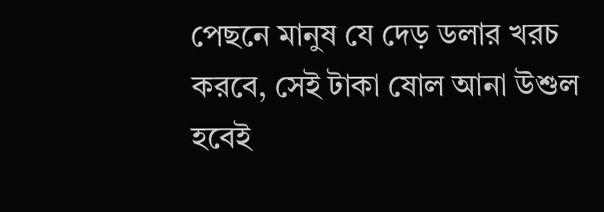পেছনে মানুষ যে দেড় ডলার খরচ করবে, সেই টাকা ষোল আনা উশুল হবেই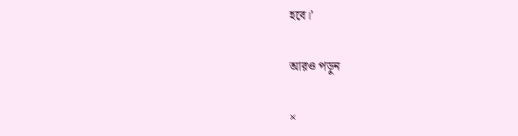হবে।’

আরও পড়ুন

×